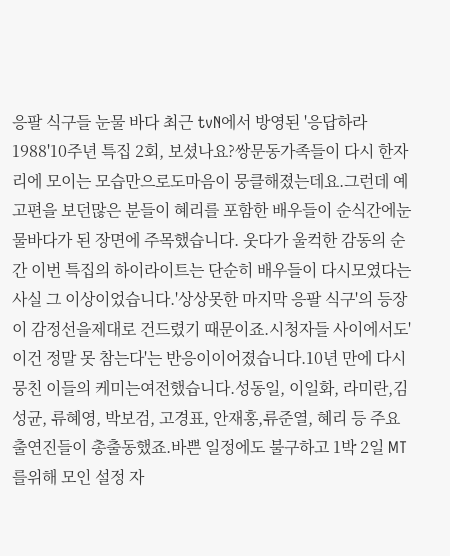응팔 식구들 눈물 바다 최근 tvN에서 방영된 '응답하라 1988'10주년 특집 2회, 보셨나요?쌍문동가족들이 다시 한자리에 모이는 모습만으로도마음이 뭉클해졌는데요.그런데 예고편을 보던많은 분들이 혜리를 포함한 배우들이 순식간에눈물바다가 된 장면에 주목했습니다. 웃다가 울컥한 감동의 순간 이번 특집의 하이라이트는 단순히 배우들이 다시모였다는 사실 그 이상이었습니다.'상상못한 마지막 응팔 식구'의 등장이 감정선을제대로 건드렸기 때문이죠.시청자들 사이에서도'이건 정말 못 참는다'는 반응이이어졌습니다.10년 만에 다시 뭉친 이들의 케미는여전했습니다.성동일, 이일화, 라미란,김성균, 류혜영, 박보검, 고경표, 안재홍,류준열, 혜리 등 주요 출연진들이 총출동했죠.바쁜 일정에도 불구하고 1박 2일 MT를위해 모인 설정 자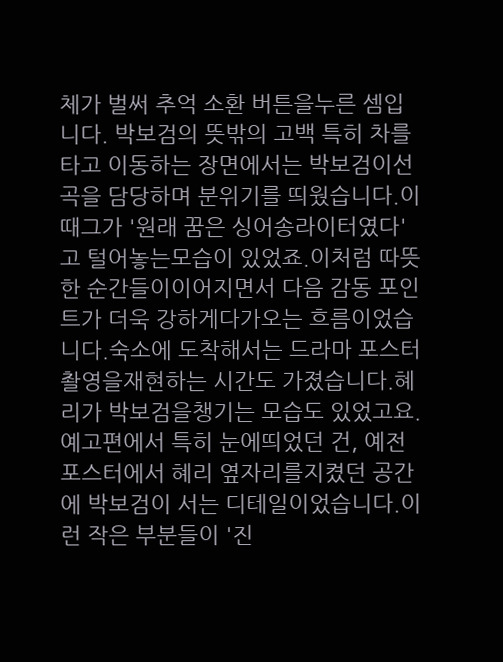체가 벌써 추억 소환 버튼을누른 셈입니다. 박보검의 뜻밖의 고백 특히 차를 타고 이동하는 장면에서는 박보검이선곡을 담당하며 분위기를 띄웠습니다.이때그가 '원래 꿈은 싱어송라이터였다'고 털어놓는모습이 있었죠.이처럼 따뜻한 순간들이이어지면서 다음 감동 포인트가 더욱 강하게다가오는 흐름이었습니다.숙소에 도착해서는 드라마 포스터 촬영을재현하는 시간도 가졌습니다.혜리가 박보검을챙기는 모습도 있었고요.예고편에서 특히 눈에띄었던 건, 예전 포스터에서 혜리 옆자리를지켰던 공간에 박보검이 서는 디테일이었습니다.이런 작은 부분들이 '진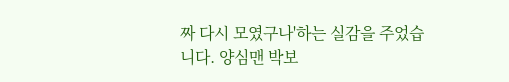짜 다시 모였구나'하는 실감을 주었습니다. 양심맨 박보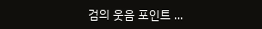검의 웃음 포인트 ...